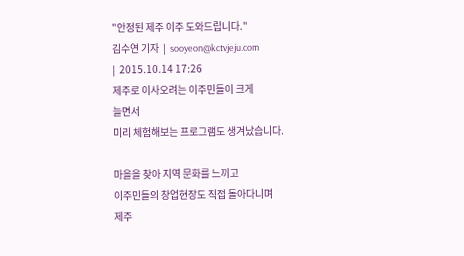"안정된 제주 이주 도와드립니다."
김수연 기자  |  sooyeon@kctvjeju.com
|  2015.10.14 17:26
제주로 이사오려는 이주민들이 크게
늘면서
미리 체험해보는 프로그램도 생겨났습니다.

마을을 찾아 지역 문화를 느끼고
이주민들의 창업현장도 직접 돌아다니며
제주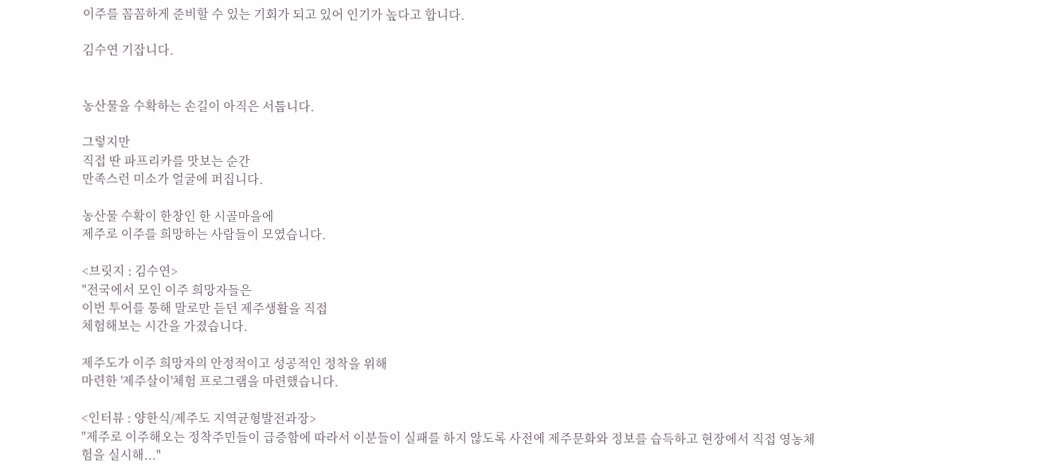이주를 꼼꼼하게 준비할 수 있는 기회가 되고 있어 인기가 높다고 합니다.

김수연 기잡니다.


농산물을 수확하는 손길이 아직은 서툽니다.

그렇지만
직접 딴 파프리카를 맛보는 순간
만족스런 미소가 얼굴에 퍼집니다.

농산물 수확이 한창인 한 시골마을에
제주로 이주를 희망하는 사람들이 모였습니다.

<브릿지 : 김수연>
"전국에서 모인 이주 희망자들은
이번 투어를 통해 말로만 듣던 제주생활을 직접
체험해보는 시간을 가졌습니다.

제주도가 이주 희망자의 안정적이고 성공적인 정착을 위해
마련한 '제주살이'체험 프로그램을 마련했습니다.

<인터뷰 : 양한식/제주도 지역균형발전과장>
"제주로 이주해오는 정착주민들이 급증함에 따라서 이분들이 실패를 하지 않도록 사전에 제주문화와 정보를 습득하고 현장에서 직접 영농체험을 실시해..."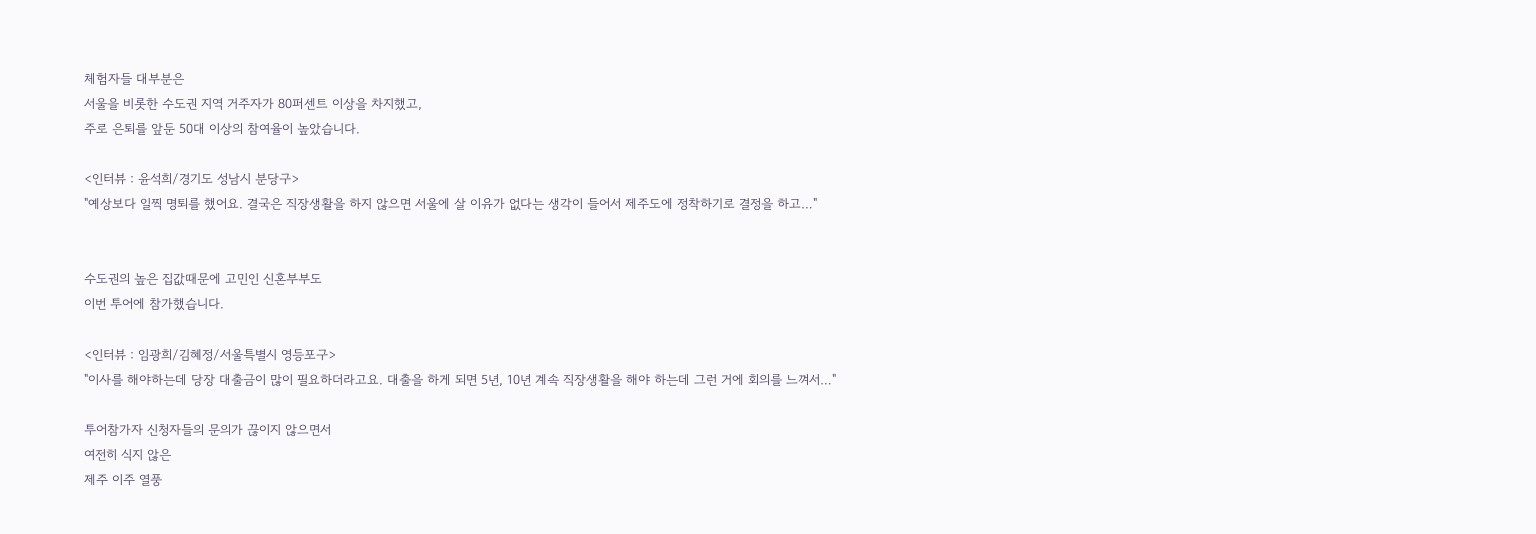체험자들 대부분은
서울을 비롯한 수도권 지역 거주자가 80퍼센트 이상을 차지했고,
주로 은퇴를 앞둔 50대 이상의 참여율이 높았습니다.

<인터뷰 : 윤석희/경기도 성남시 분당구>
"예상보다 일찍 명퇴를 했어요. 결국은 직장생활을 하지 않으면 서울에 살 이유가 없다는 생각이 들어서 제주도에 정착하기로 결정을 하고…"


수도권의 높은 집값때문에 고민인 신혼부부도
이번 투어에 참가했습니다.

<인터뷰 : 임광희/김혜정/서울특별시 영등포구>
"이사를 해야하는데 당장 대출금이 많이 필요하더라고요. 대출을 하게 되면 5년, 10년 계속 직장생활을 해야 하는데 그런 거에 회의를 느껴서…"

투어참가자 신청자들의 문의가 끊이지 않으면서
여전히 식지 않은
제주 이주 열풍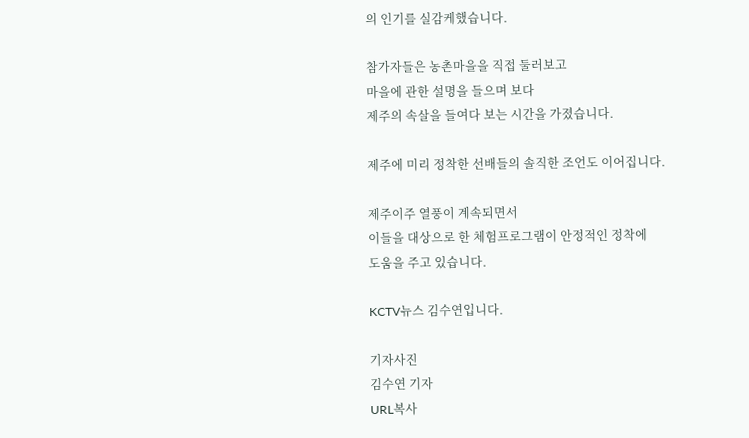의 인기를 실감케했습니다.

참가자들은 농촌마을을 직접 둘러보고
마을에 관한 설명을 들으며 보다
제주의 속살을 들여다 보는 시간을 가졌습니다.

제주에 미리 정착한 선배들의 솔직한 조언도 이어집니다.

제주이주 열풍이 계속되면서
이들을 대상으로 한 체험프로그램이 안정적인 정착에
도움을 주고 있습니다.

KCTV뉴스 김수연입니다.

기자사진
김수연 기자
URL복사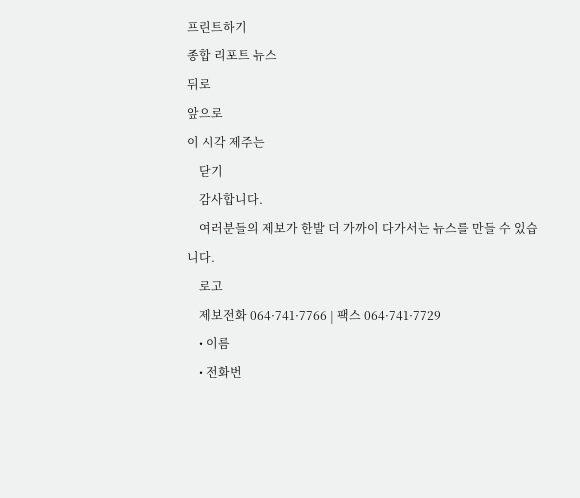프린트하기
종합 리포트 뉴스
뒤로
앞으로
이 시각 제주는
    닫기
    감사합니다.
    여러분들의 제보가 한발 더 가까이 다가서는 뉴스를 만들 수 있습니다.
    로고
    제보전화 064·741·7766 | 팩스 064·741·7729
    • 이름
    • 전화번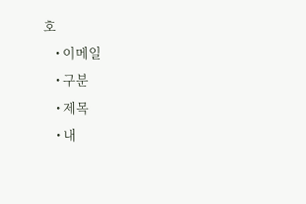호
    • 이메일
    • 구분
    • 제목
    • 내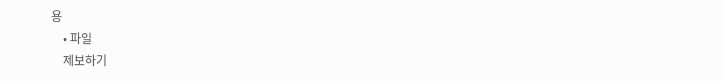용
    • 파일
    제보하기